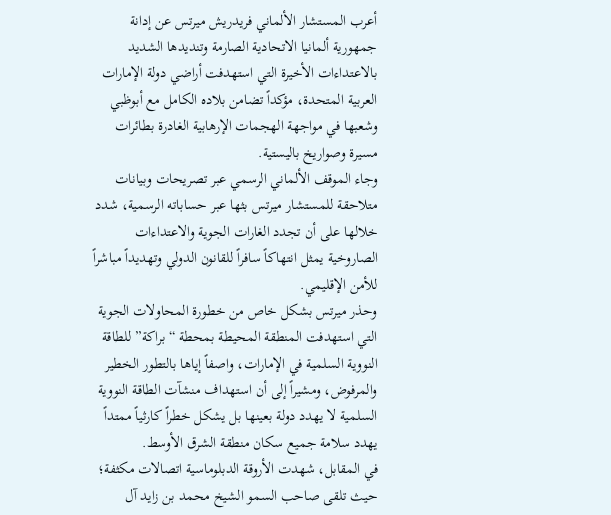أعرب المستشار الألماني فريدريش ميرتس عن إدانة جمهورية ألمانيا الاتحادية الصارمة وتنديدها الشديد بالاعتداءات الأخيرة التي استهدفت أراضي دولة الإمارات العربية المتحدة، مؤكداً تضامن بلاده الكامل مع أبوظبي وشعبها في مواجهة الهجمات الإرهابية الغادرة بطائرات مسيرة وصواريخ باليستية.
وجاء الموقف الألماني الرسمي عبر تصريحات وبيانات متلاحقة للمستشار ميرتس بثها عبر حساباته الرسمية، شدد خلالها على أن تجدد الغارات الجوية والاعتداءات الصاروخية يمثل انتهاكاً سافراً للقانون الدولي وتهديداً مباشراً للأمن الإقليمي.
وحذر ميرتس بشكل خاص من خطورة المحاولات الجوية التي استهدفت المنطقة المحيطة بمحطة “براكة” للطاقة النووية السلمية في الإمارات، واصفاً إياها بالتطور الخطير والمرفوض، ومشيراً إلى أن استهداف منشآت الطاقة النووية السلمية لا يهدد دولة بعينها بل يشكل خطراً كارثياً ممتداً يهدد سلامة جميع سكان منطقة الشرق الأوسط.
في المقابل، شهدت الأروقة الدبلوماسية اتصالات مكثفة؛ حيث تلقى صاحب السمو الشيخ محمد بن زايد آل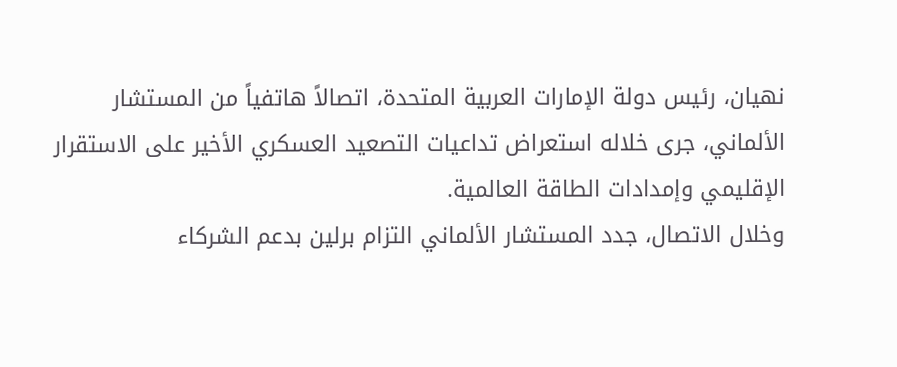نهيان، رئيس دولة الإمارات العربية المتحدة، اتصالاً هاتفياً من المستشار الألماني، جرى خلاله استعراض تداعيات التصعيد العسكري الأخير على الاستقرار الإقليمي وإمدادات الطاقة العالمية.
وخلال الاتصال، جدد المستشار الألماني التزام برلين بدعم الشركاء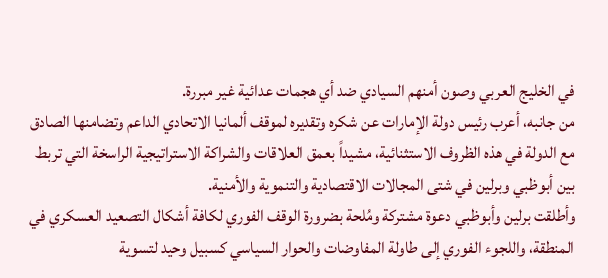في الخليج العربي وصون أمنهم السيادي ضد أي هجمات عدائية غير مبررة.
من جانبه، أعرب رئيس دولة الإمارات عن شكره وتقديره لموقف ألمانيا الاتحادي الداعم وتضامنها الصادق مع الدولة في هذه الظروف الاستثنائية، مشيداً بعمق العلاقات والشراكة الاستراتيجية الراسخة التي تربط بين أبوظبي وبرلين في شتى المجالات الاقتصادية والتنموية والأمنية.
وأطلقت برلين وأبوظبي دعوة مشتركة ومُلحة بضرورة الوقف الفوري لكافة أشكال التصعيد العسكري في المنطقة، واللجوء الفوري إلى طاولة المفاوضات والحوار السياسي كسبيل وحيد لتسوية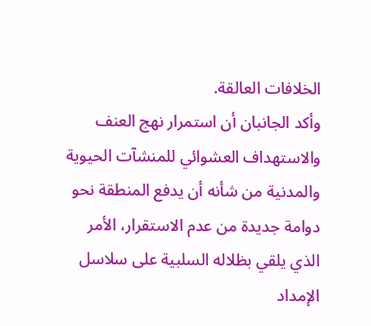الخلافات العالقة.
وأكد الجانبان أن استمرار نهج العنف والاستهداف العشوائي للمنشآت الحيوية والمدنية من شأنه أن يدفع المنطقة نحو دوامة جديدة من عدم الاستقرار، الأمر الذي يلقي بظلاله السلبية على سلاسل الإمداد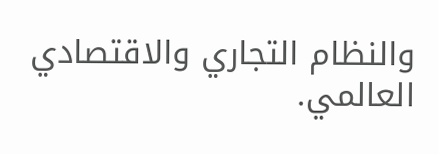والنظام التجاري والاقتصادي العالمي.